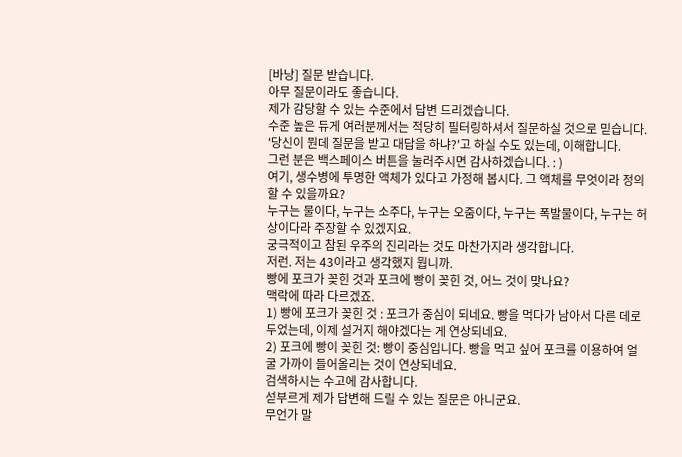[바낭] 질문 받습니다.
아무 질문이라도 좋습니다.
제가 감당할 수 있는 수준에서 답변 드리겠습니다.
수준 높은 듀게 여러분께서는 적당히 필터링하셔서 질문하실 것으로 믿습니다.
'당신이 뭔데 질문을 받고 대답을 하냐?'고 하실 수도 있는데, 이해합니다.
그런 분은 백스페이스 버튼을 눌러주시면 감사하겠습니다. : )
여기, 생수병에 투명한 액체가 있다고 가정해 봅시다. 그 액체를 무엇이라 정의할 수 있을까요?
누구는 물이다, 누구는 소주다, 누구는 오줌이다, 누구는 폭발물이다, 누구는 허상이다라 주장할 수 있겠지요.
궁극적이고 참된 우주의 진리라는 것도 마찬가지라 생각합니다.
저런. 저는 43이라고 생각했지 뭡니까.
빵에 포크가 꽂힌 것과 포크에 빵이 꽂힌 것, 어느 것이 맞나요?
맥락에 따라 다르겠죠.
1) 빵에 포크가 꽂힌 것 : 포크가 중심이 되네요. 빵을 먹다가 남아서 다른 데로 두었는데, 이제 설거지 해야겠다는 게 연상되네요.
2) 포크에 빵이 꽂힌 것: 빵이 중심입니다. 빵을 먹고 싶어 포크를 이용하여 얼굴 가까이 들어올리는 것이 연상되네요.
검색하시는 수고에 감사합니다.
섣부르게 제가 답변해 드릴 수 있는 질문은 아니군요.
무언가 말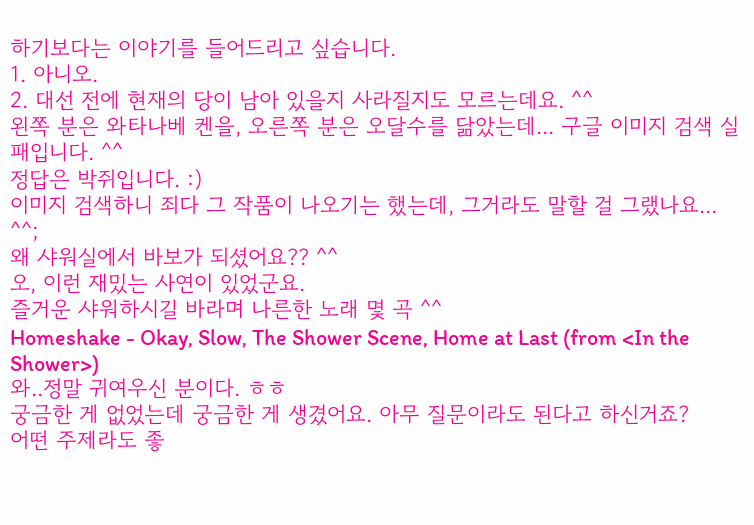하기보다는 이야기를 들어드리고 싶습니다.
1. 아니오.
2. 대선 전에 현재의 당이 남아 있을지 사라질지도 모르는데요. ^^
왼쪽 분은 와타나베 켄을, 오른쪽 분은 오달수를 닮았는데... 구글 이미지 검색 실패입니다. ^^
정답은 박쥐입니다. :)
이미지 검색하니 죄다 그 작품이 나오기는 했는데, 그거라도 말할 걸 그랬나요... ^^;
왜 샤워실에서 바보가 되셨어요?? ^^
오, 이런 재밌는 사연이 있었군요.
즐거운 샤워하시길 바라며 나른한 노래 몇 곡 ^^
Homeshake - Okay, Slow, The Shower Scene, Home at Last (from <In the Shower>)
와..정말 귀여우신 분이다. ㅎㅎ
궁금한 게 없었는데 궁금한 게 생겼어요. 아무 질문이라도 된다고 하신거죠?
어떤 주제라도 좋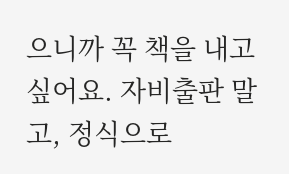으니까 꼭 책을 내고 싶어요. 자비출판 말고, 정식으로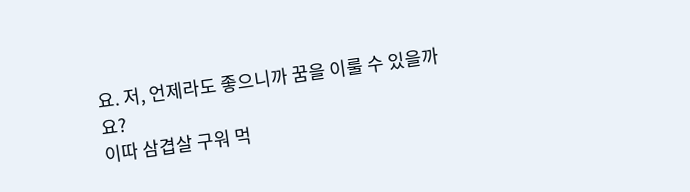요. 저, 언제라도 좋으니까 꿈을 이룰 수 있을까요?
이따 삼겹살 구워 먹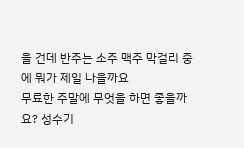을 건데 반주는 소주 맥주 막걸리 중에 뭐가 제일 나을까요
무료한 주말에 무엇을 하면 좋을까요? 성수기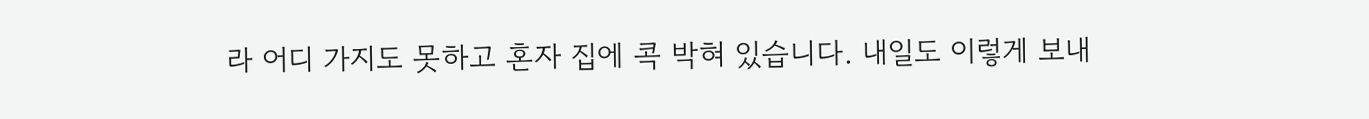라 어디 가지도 못하고 혼자 집에 콕 박혀 있습니다. 내일도 이렇게 보내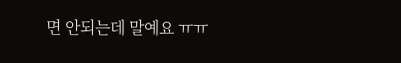면 안되는데 말예요 ㅠㅠ